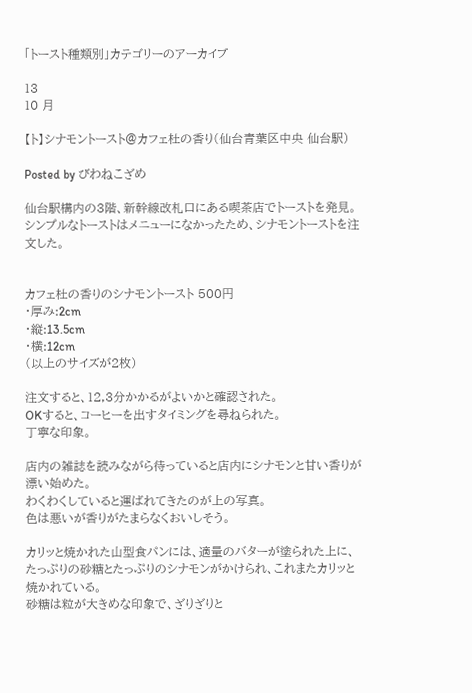「トースト種類別」カテゴリーのアーカイブ

13
10 月

【ト】シナモントースト@カフェ杜の香り(仙台青葉区中央 仙台駅)

Posted by びわねこざめ

仙台駅構内の3階、新幹線改札口にある喫茶店でトーストを発見。
シンプルなトーストはメニューになかったため、シナモントーストを注文した。


カフェ杜の香りのシナモントースト 500円
・厚み:2cm
・縦:13.5cm
・横:12cm
(以上のサイズが2枚)

注文すると、12,3分かかるがよいかと確認された。
OKすると、コーヒーを出すタイミングを尋ねられた。
丁寧な印象。

店内の雑誌を読みながら待っていると店内にシナモンと甘い香りが漂い始めた。
わくわくしていると運ばれてきたのが上の写真。
色は悪いが香りがたまらなくおいしそう。

カリッと焼かれた山型食パンには、適量のバターが塗られた上に、たっぷりの砂糖とたっぷりのシナモンがかけられ、これまたカリッと焼かれている。
砂糖は粒が大きめな印象で、ざりざりと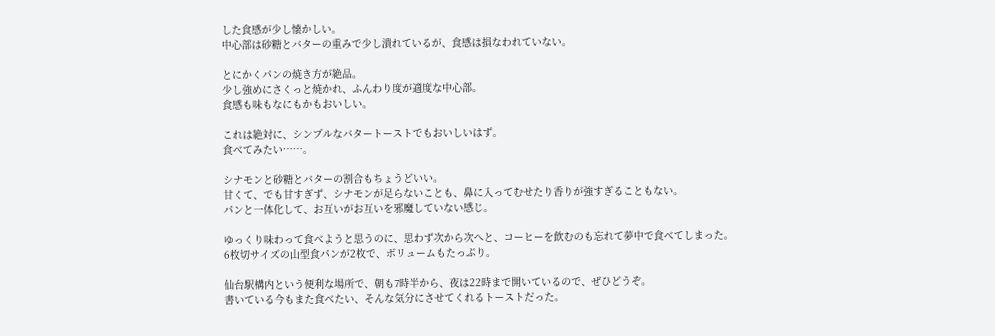した食感が少し懐かしい。
中心部は砂糖とバターの重みで少し潰れているが、食感は損なわれていない。

とにかくパンの焼き方が絶品。
少し強めにさくっと焼かれ、ふんわり度が適度な中心部。
食感も味もなにもかもおいしい。

これは絶対に、シンプルなバタートーストでもおいしいはず。
食べてみたい……。

シナモンと砂糖とバターの割合もちょうどいい。
甘くて、でも甘すぎず、シナモンが足らないことも、鼻に入ってむせたり香りが強すぎることもない。
パンと一体化して、お互いがお互いを邪魔していない感じ。

ゆっくり味わって食べようと思うのに、思わず次から次へと、コーヒーを飲むのも忘れて夢中で食べてしまった。
6枚切サイズの山型食パンが2枚で、ボリュームもたっぷり。

仙台駅構内という便利な場所で、朝も7時半から、夜は22時まで開いているので、ぜひどうぞ。
書いている今もまた食べたい、そんな気分にさせてくれるトーストだった。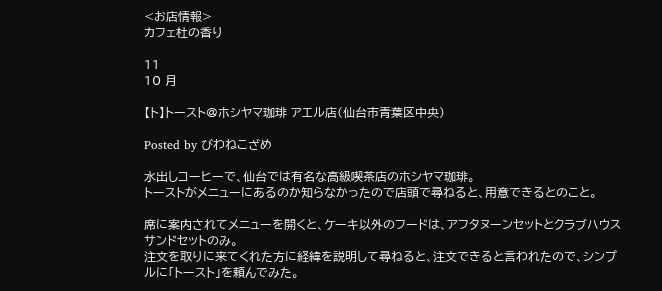<お店情報>
カフェ杜の香り

11
10 月

【ト】トースト@ホシヤマ珈琲 アエル店(仙台市青葉区中央)

Posted by びわねこざめ

水出しコーヒーで、仙台では有名な高級喫茶店のホシヤマ珈琲。
トーストがメニューにあるのか知らなかったので店頭で尋ねると、用意できるとのこと。

席に案内されてメニューを開くと、ケーキ以外のフードは、アフタヌーンセットとクラブハウスサンドセットのみ。
注文を取りに来てくれた方に経緯を説明して尋ねると、注文できると言われたので、シンプルに「トースト」を頼んでみた。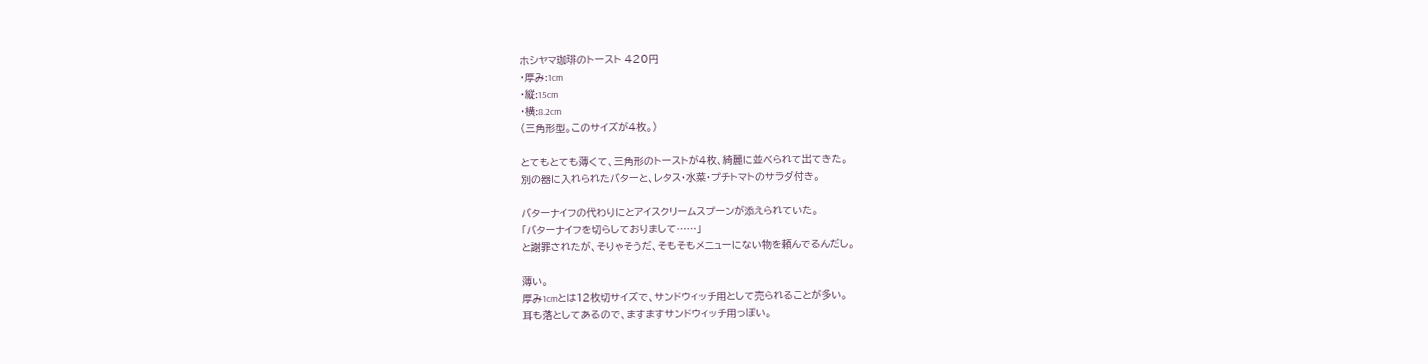ホシヤマ珈琲のトースト 420円
・厚み:1cm
・縦:15cm
・横:8.2cm
(三角形型。このサイズが4枚。)

とてもとても薄くて、三角形のトーストが4枚、綺麗に並べられて出てきた。
別の器に入れられたバターと、レタス・水菜・プチトマトのサラダ付き。

バターナイフの代わりにとアイスクリームスプーンが添えられていた。
「バターナイフを切らしておりまして……」
と謝罪されたが、そりゃそうだ、そもそもメニューにない物を頼んでるんだし。

薄い。
厚み1cmとは12枚切サイズで、サンドウィッチ用として売られることが多い。
耳も落としてあるので、ますますサンドウィッチ用っぽい。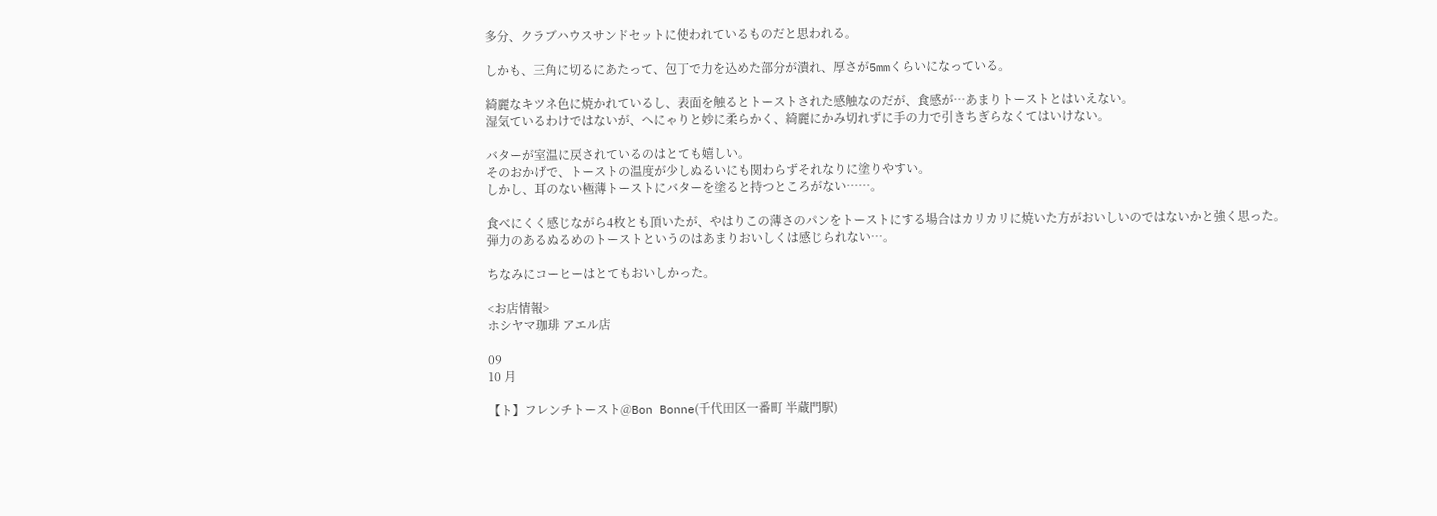多分、クラブハウスサンドセットに使われているものだと思われる。

しかも、三角に切るにあたって、包丁で力を込めた部分が潰れ、厚さが5mmくらいになっている。

綺麗なキツネ色に焼かれているし、表面を触るとトーストされた感触なのだが、食感が…あまりトーストとはいえない。
湿気ているわけではないが、へにゃりと妙に柔らかく、綺麗にかみ切れずに手の力で引きちぎらなくてはいけない。

バターが室温に戻されているのはとても嬉しい。
そのおかげで、トーストの温度が少しぬるいにも関わらずそれなりに塗りやすい。
しかし、耳のない極薄トーストにバターを塗ると持つところがない……。

食べにくく感じながら4枚とも頂いたが、やはりこの薄さのパンをトーストにする場合はカリカリに焼いた方がおいしいのではないかと強く思った。
弾力のあるぬるめのトーストというのはあまりおいしくは感じられない…。

ちなみにコーヒーはとてもおいしかった。

<お店情報>
ホシヤマ珈琲 アエル店

09
10 月

【ト】フレンチトースト@Bon Bonne(千代田区一番町 半蔵門駅)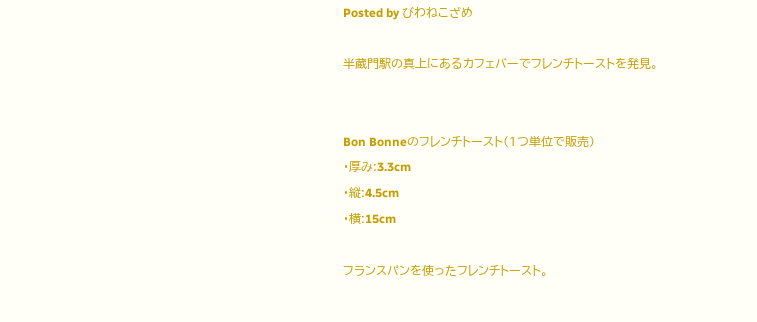Posted by びわねこざめ

半蔵門駅の真上にあるカフェバーでフレンチトーストを発見。


Bon Bonneのフレンチトースト(1つ単位で販売)
・厚み:3.3cm
・縦:4.5cm
・横:15cm

フランスパンを使ったフレンチトースト。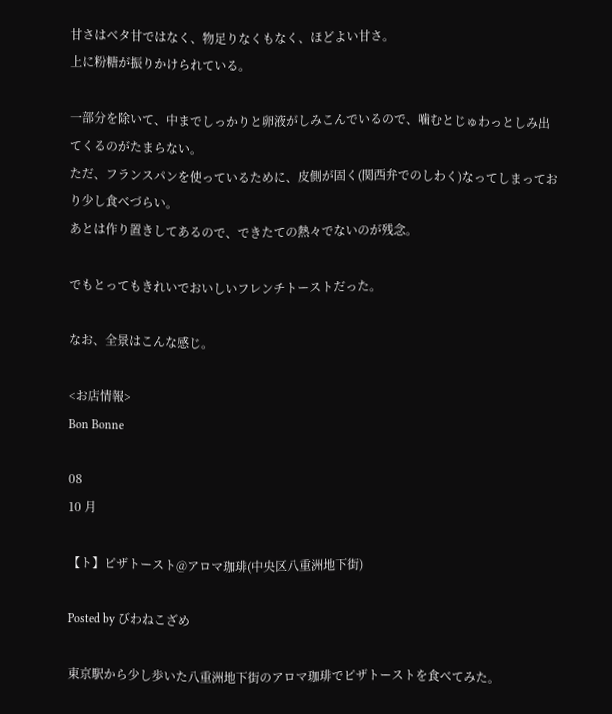甘さはベタ甘ではなく、物足りなくもなく、ほどよい甘さ。
上に粉糖が振りかけられている。

一部分を除いて、中までしっかりと卵液がしみこんでいるので、噛むとじゅわっとしみ出てくるのがたまらない。
ただ、フランスパンを使っているために、皮側が固く(関西弁でのしわく)なってしまっており少し食べづらい。
あとは作り置きしてあるので、できたての熱々でないのが残念。

でもとってもきれいでおいしいフレンチトーストだった。

なお、全景はこんな感じ。

<お店情報>
Bon Bonne

08
10 月

【ト】ピザトースト@アロマ珈琲(中央区八重洲地下街)

Posted by びわねこざめ

東京駅から少し歩いた八重洲地下街のアロマ珈琲でピザトーストを食べてみた。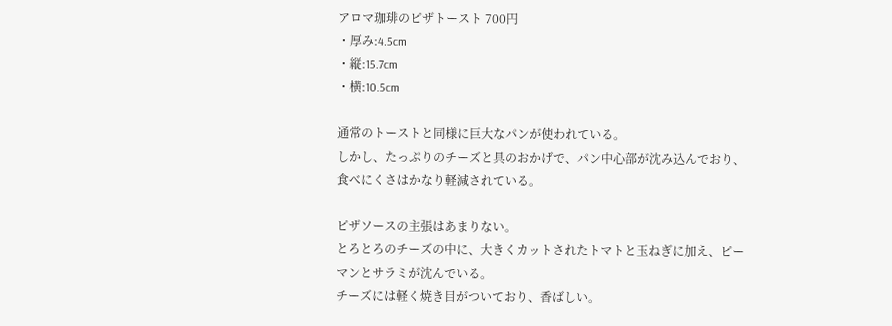アロマ珈琲のピザトースト 700円
・厚み:4.5cm
・縦:15.7cm
・横:10.5cm

通常のトーストと同様に巨大なパンが使われている。
しかし、たっぷりのチーズと具のおかげで、パン中心部が沈み込んでおり、食べにくさはかなり軽減されている。

ピザソースの主張はあまりない。
とろとろのチーズの中に、大きくカットされたトマトと玉ねぎに加え、ピーマンとサラミが沈んでいる。
チーズには軽く焼き目がついており、香ばしい。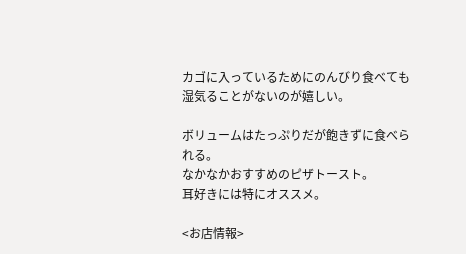カゴに入っているためにのんびり食べても湿気ることがないのが嬉しい。

ボリュームはたっぷりだが飽きずに食べられる。
なかなかおすすめのピザトースト。
耳好きには特にオススメ。

<お店情報>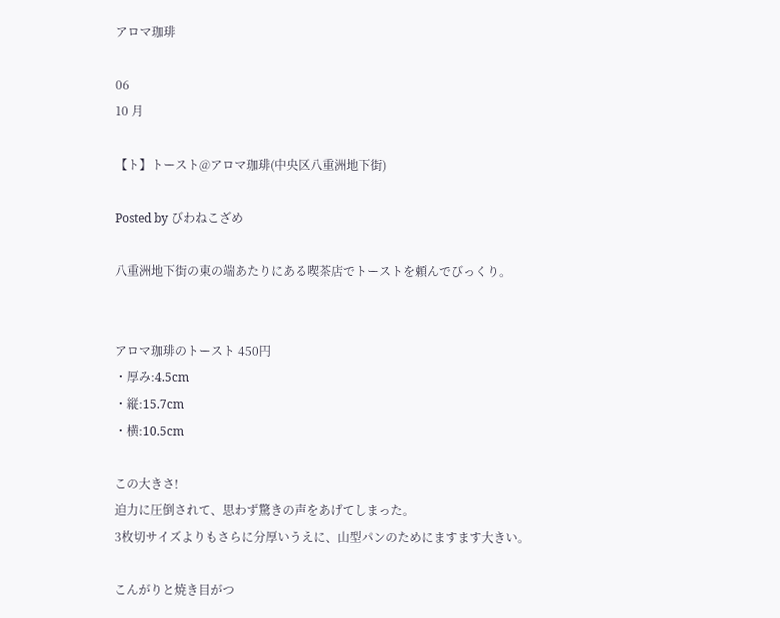アロマ珈琲

06
10 月

【ト】トースト@アロマ珈琲(中央区八重洲地下街)

Posted by びわねこざめ

八重洲地下街の東の端あたりにある喫茶店でトーストを頼んでびっくり。


アロマ珈琲のトースト 450円
・厚み:4.5cm
・縦:15.7cm
・横:10.5cm

この大きさ!
迫力に圧倒されて、思わず驚きの声をあげてしまった。
3枚切サイズよりもさらに分厚いうえに、山型パンのためにますます大きい。

こんがりと焼き目がつ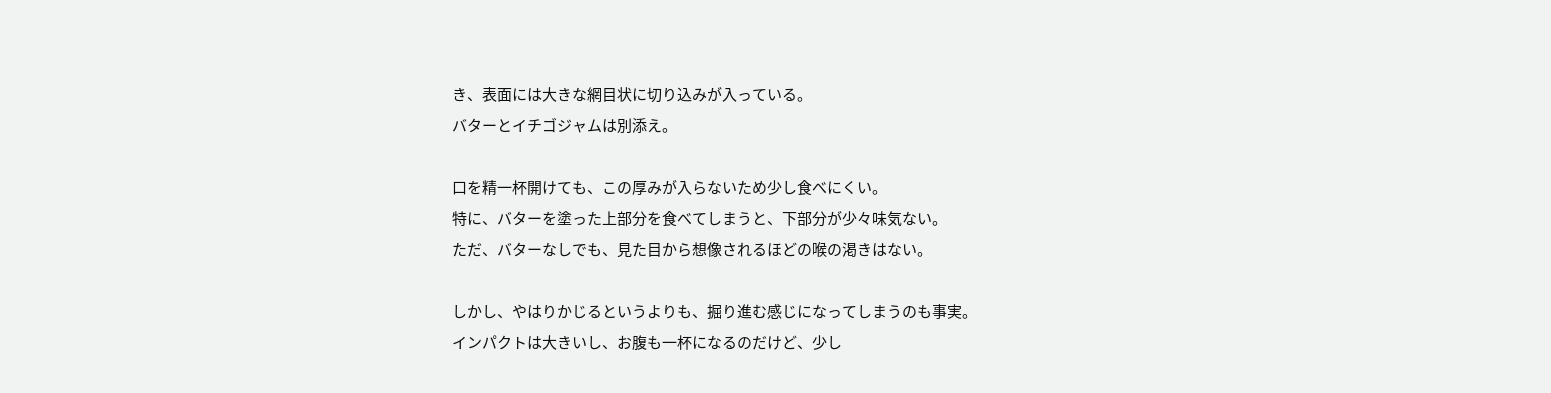き、表面には大きな網目状に切り込みが入っている。
バターとイチゴジャムは別添え。

口を精一杯開けても、この厚みが入らないため少し食べにくい。
特に、バターを塗った上部分を食べてしまうと、下部分が少々味気ない。
ただ、バターなしでも、見た目から想像されるほどの喉の渇きはない。

しかし、やはりかじるというよりも、掘り進む感じになってしまうのも事実。
インパクトは大きいし、お腹も一杯になるのだけど、少し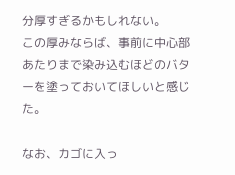分厚すぎるかもしれない。
この厚みならば、事前に中心部あたりまで染み込むほどのバターを塗っておいてほしいと感じた。

なお、カゴに入っ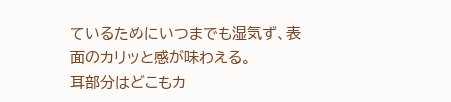ているためにいつまでも湿気ず、表面のカリッと感が味わえる。
耳部分はどこもカ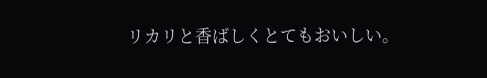リカリと香ばしくとてもおいしい。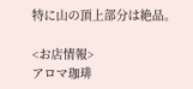特に山の頂上部分は絶品。

<お店情報>
アロマ珈琲